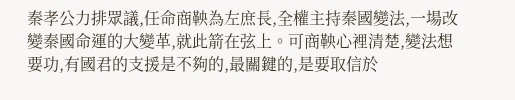秦孝公力排眾議,任命商鞅為左庶長,全權主持秦國變法,一場改變秦國命運的大變革,就此箭在弦上。可商鞅心裡清楚,變法想要功,有國君的支援是不夠的,最關鍵的,是要取信於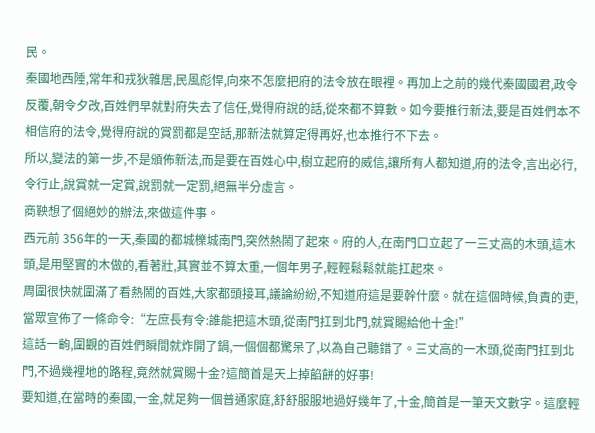民。
秦國地西陲,常年和戎狄雜居,民風彪悍,向來不怎麼把府的法令放在眼裡。再加上之前的幾代秦國國君,政令反覆,朝令夕改,百姓們早就對府失去了信任,覺得府說的話,從來都不算數。如今要推行新法,要是百姓們本不相信府的法令,覺得府說的賞罰都是空話,那新法就算定得再好,也本推行不下去。
所以,變法的第一步,不是頒佈新法,而是要在百姓心中,樹立起府的威信,讓所有人都知道,府的法令,言出必行,令行止,說賞就一定賞,說罰就一定罰,絕無半分虛言。
商鞅想了個絕妙的辦法,來做這件事。
西元前 356年的一天,秦國的都城櫟城南門,突然熱鬧了起來。府的人,在南門口立起了一三丈高的木頭,這木頭,是用堅實的木做的,看著壯,其實並不算太重,一個年男子,輕輕鬆鬆就能扛起來。
周圍很快就圍滿了看熱鬧的百姓,大家都頭接耳,議論紛紛,不知道府這是要幹什麼。就在這個時候,負責的吏,當眾宣佈了一條命令:“左庶長有令:誰能把這木頭,從南門扛到北門,就賞賜給他十金!”
這話一齣,圍觀的百姓們瞬間就炸開了鍋,一個個都驚呆了,以為自己聽錯了。三丈高的一木頭,從南門扛到北門,不過幾裡地的路程,竟然就賞賜十金?這簡首是天上掉餡餅的好事!
要知道,在當時的秦國,一金,就足夠一個普通家庭,舒舒服服地過好幾年了,十金,簡首是一筆天文數字。這麼輕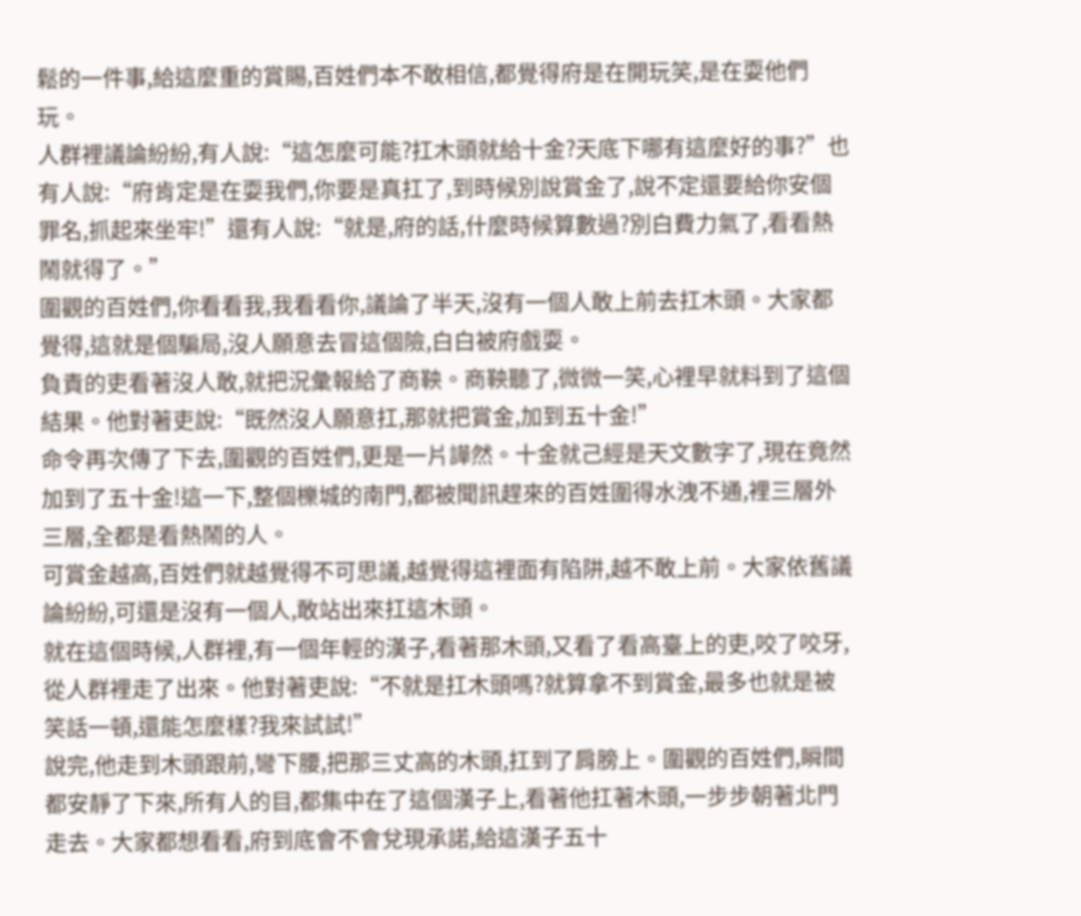鬆的一件事,給這麼重的賞賜,百姓們本不敢相信,都覺得府是在開玩笑,是在耍他們玩。
人群裡議論紛紛,有人說:“這怎麼可能?扛木頭就給十金?天底下哪有這麼好的事?”也有人說:“府肯定是在耍我們,你要是真扛了,到時候別說賞金了,說不定還要給你安個罪名,抓起來坐牢!”還有人說:“就是,府的話,什麼時候算數過?別白費力氣了,看看熱鬧就得了。”
圍觀的百姓們,你看看我,我看看你,議論了半天,沒有一個人敢上前去扛木頭。大家都覺得,這就是個騙局,沒人願意去冒這個險,白白被府戲耍。
負責的吏看著沒人敢,就把況彙報給了商鞅。商鞅聽了,微微一笑,心裡早就料到了這個結果。他對著吏說:“既然沒人願意扛,那就把賞金,加到五十金!”
命令再次傳了下去,圍觀的百姓們,更是一片譁然。十金就己經是天文數字了,現在竟然加到了五十金!這一下,整個櫟城的南門,都被聞訊趕來的百姓圍得水洩不通,裡三層外三層,全都是看熱鬧的人。
可賞金越高,百姓們就越覺得不可思議,越覺得這裡面有陷阱,越不敢上前。大家依舊議論紛紛,可還是沒有一個人,敢站出來扛這木頭。
就在這個時候,人群裡,有一個年輕的漢子,看著那木頭,又看了看高臺上的吏,咬了咬牙,從人群裡走了出來。他對著吏說:“不就是扛木頭嗎?就算拿不到賞金,最多也就是被笑話一頓,還能怎麼樣?我來試試!”
說完,他走到木頭跟前,彎下腰,把那三丈高的木頭,扛到了肩膀上。圍觀的百姓們,瞬間都安靜了下來,所有人的目,都集中在了這個漢子上,看著他扛著木頭,一步步朝著北門走去。大家都想看看,府到底會不會兌現承諾,給這漢子五十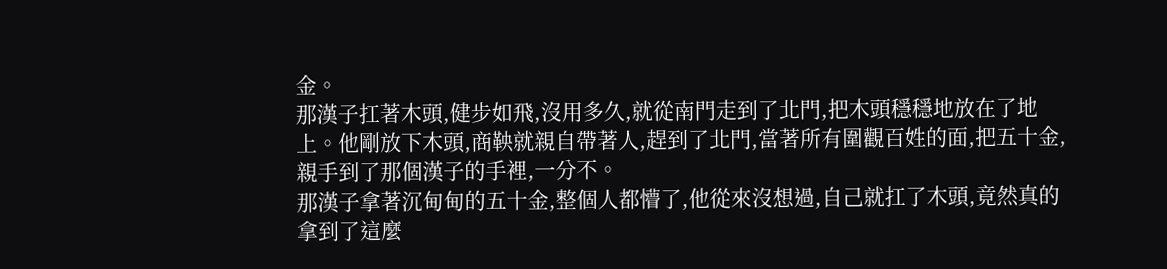金。
那漢子扛著木頭,健步如飛,沒用多久,就從南門走到了北門,把木頭穩穩地放在了地上。他剛放下木頭,商鞅就親自帶著人,趕到了北門,當著所有圍觀百姓的面,把五十金,親手到了那個漢子的手裡,一分不。
那漢子拿著沉甸甸的五十金,整個人都懵了,他從來沒想過,自己就扛了木頭,竟然真的拿到了這麼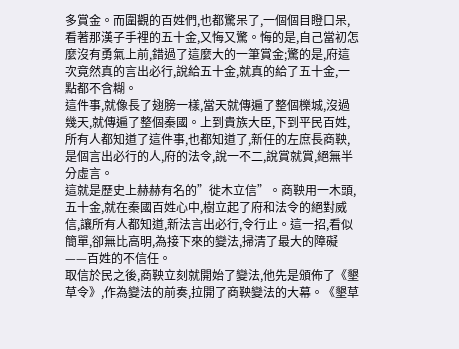多賞金。而圍觀的百姓們,也都驚呆了,一個個目瞪口呆,看著那漢子手裡的五十金,又悔又驚。悔的是,自己當初怎麼沒有勇氣上前,錯過了這麼大的一筆賞金;驚的是,府這次竟然真的言出必行,說給五十金,就真的給了五十金,一點都不含糊。
這件事,就像長了翅膀一樣,當天就傳遍了整個櫟城,沒過幾天,就傳遍了整個秦國。上到貴族大臣,下到平民百姓,所有人都知道了這件事,也都知道了,新任的左庶長商鞅,是個言出必行的人,府的法令,說一不二,說賞就賞,絕無半分虛言。
這就是歷史上赫赫有名的”徙木立信”。商鞅用一木頭,五十金,就在秦國百姓心中,樹立起了府和法令的絕對威信,讓所有人都知道,新法言出必行,令行止。這一招,看似簡單,卻無比高明,為接下來的變法,掃清了最大的障礙——百姓的不信任。
取信於民之後,商鞅立刻就開始了變法,他先是頒佈了《墾草令》,作為變法的前奏,拉開了商鞅變法的大幕。《墾草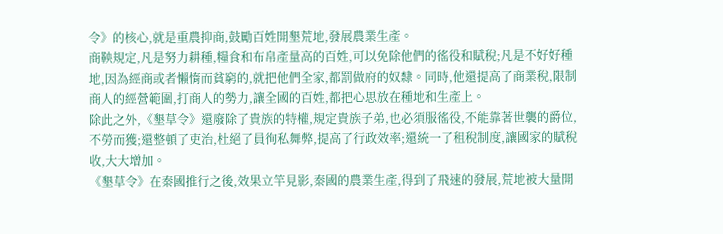令》的核心,就是重農抑商,鼓勵百姓開墾荒地,發展農業生產。
商鞅規定,凡是努力耕種,糧食和布帛產量高的百姓,可以免除他們的徭役和賦稅;凡是不好好種地,因為經商或者懶惰而貧窮的,就把他們全家,都罰做府的奴隸。同時,他還提高了商業稅,限制商人的經營範圍,打商人的勢力,讓全國的百姓,都把心思放在種地和生產上。
除此之外,《墾草令》還廢除了貴族的特權,規定貴族子弟,也必須服徭役,不能靠著世襲的爵位,不勞而獲;還整頓了吏治,杜絕了員徇私舞弊,提高了行政效率;還統一了租稅制度,讓國家的賦稅收,大大增加。
《墾草令》在秦國推行之後,效果立竿見影,秦國的農業生產,得到了飛速的發展,荒地被大量開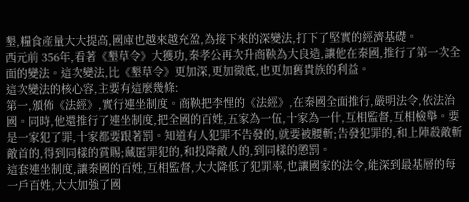墾,糧食產量大大提高,國庫也越來越充盈,為接下來的深變法,打下了堅實的經濟基礎。
西元前 356年,看著《墾草令》大獲功,秦孝公再次升商鞅為大良造,讓他在秦國,推行了第一次全面的變法。這次變法,比《墾草令》更加深,更加徹底,也更加舊貴族的利益。
這次變法的核心容,主要有這麼幾條:
第一,頒佈《法經》,實行連坐制度。商鞅把李悝的《法經》,在秦國全面推行,嚴明法令,依法治國。同時,他還推行了連坐制度,把全國的百姓,五家為一伍,十家為一什,互相監督,互相檢舉。要是一家犯了罪,十家都要跟著罰。知道有人犯罪不告發的,就要被腰斬;告發犯罪的,和上陣殺敵斬敵首的,得到同樣的賞賜;藏匿罪犯的,和投降敵人的,到同樣的懲罰。
這套連坐制度,讓秦國的百姓,互相監督,大大降低了犯罪率,也讓國家的法令,能深到最基層的每一戶百姓,大大加強了國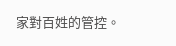家對百姓的管控。